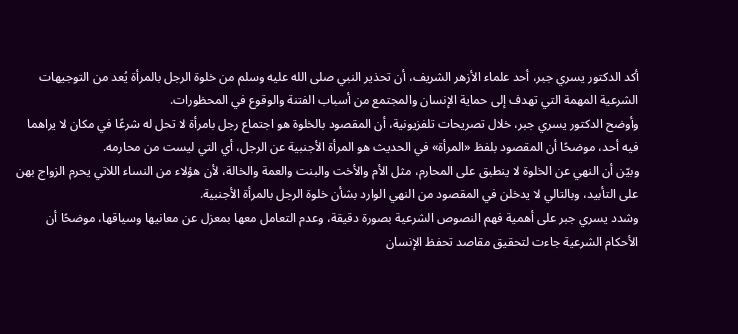أكد الدكتور يسري جبر، أحد علماء الأزهر الشريف، أن تحذير النبي صلى الله عليه وسلم من خلوة الرجل بالمرأة يُعد من التوجيهات الشرعية المهمة التي تهدف إلى حماية الإنسان والمجتمع من أسباب الفتنة والوقوع في المحظورات.
وأوضح الدكتور يسري جبر، خلال تصريحات تلفزيونية، أن المقصود بالخلوة هو اجتماع رجل بامرأة لا تحل له شرعًا في مكان لا يراهما فيه أحد، موضحًا أن المقصود بلفظ «المرأة» في الحديث هو المرأة الأجنبية عن الرجل، أي التي ليست من محارمه.
وبيّن أن النهي عن الخلوة لا ينطبق على المحارم، مثل الأم والأخت والبنت والعمة والخالة، لأن هؤلاء من النساء اللاتي يحرم الزواج بهن على التأبيد، وبالتالي لا يدخلن في المقصود من النهي الوارد بشأن خلوة الرجل بالمرأة الأجنبية.
وشدد يسري جبر على أهمية فهم النصوص الشرعية بصورة دقيقة، وعدم التعامل معها بمعزل عن معانيها وسياقها، موضحًا أن الأحكام الشرعية جاءت لتحقيق مقاصد تحفظ الإنسان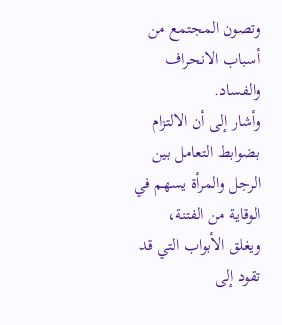وتصون المجتمع من أسباب الانحراف والفساد.
وأشار إلى أن الالتزام بضوابط التعامل بين الرجل والمرأة يسهم في الوقاية من الفتنة، ويغلق الأبواب التي قد تقود إلى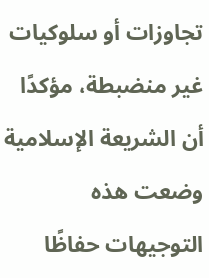تجاوزات أو سلوكيات غير منضبطة، مؤكدًا أن الشريعة الإسلامية وضعت هذه التوجيهات حفاظًا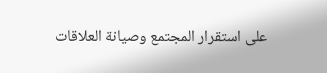على استقرار المجتمع وصيانة العلاقات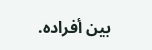بين أفراده.